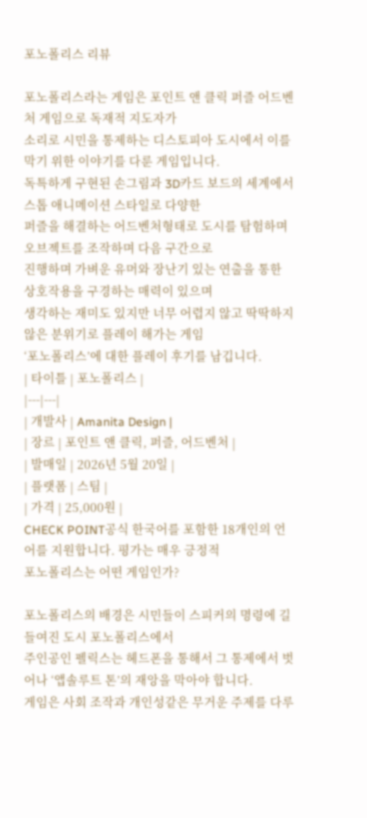포노폴리스 리뷰

포노폴리스라는 게임은 포인트 앤 클릭 퍼즐 어드벤처 게임으로 독재적 지도자가
소리로 시민을 통제하는 디스토피아 도시에서 이를 막기 위한 이야기를 다룬 게임입니다.
독특하게 구현된 손그림과 3D카드 보드의 세계에서 스톱 애니메이션 스타일로 다양한
퍼즐을 해결하는 어드벤처형태로 도시를 탐험하며 오브젝트를 조작하며 다음 구간으로
진행하며 가벼운 유머와 장난기 있는 연출을 통한 상호작용을 구경하는 매력이 있으며
생각하는 재미도 있지만 너무 어렵지 않고 딱딱하지 않은 분위기로 플레이 해가는 게임
‘포노폴리스’에 대한 플레이 후기를 남깁니다.
| 타이틀 | 포노폴리스 |
|---|---|
| 개발사 | Amanita Design |
| 장르 | 포인트 앤 클릭, 퍼즐, 어드벤처 |
| 발매일 | 2026년 5월 20일 |
| 플랫폼 | 스팀 |
| 가격 | 25,000원 |
CHECK POINT공식 한국어를 포함한 18개인의 언어를 지원합니다. 평가는 매우 긍정적
포노폴리스는 어떤 게임인가?

포노폴리스의 배경은 시민들이 스피커의 명령에 길들여진 도시 포노폴리스에서
주인공인 펠릭스는 헤드폰을 통해서 그 통제에서 벗어나 ‘앱솔루트 톤’의 재앙을 막아야 합니다.
게임은 사회 조작과 개인성같은 무거운 주제를 다루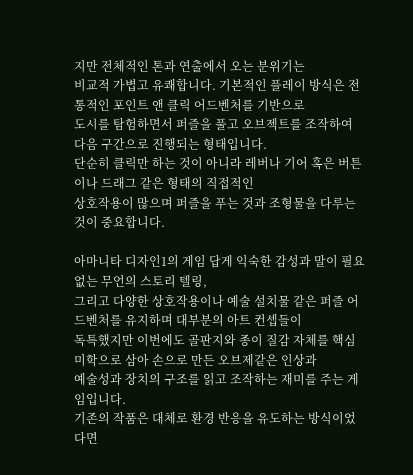지만 전체적인 톤과 연출에서 오는 분위기는
비교적 가볍고 유쾌합니다. 기본적인 플레이 방식은 전통적인 포인트 앤 클릭 어드벤처를 기반으로
도시를 탐험하면서 퍼즐을 풀고 오브젝트를 조작하여 다음 구간으로 진행되는 형태입니다.
단순히 클릭만 하는 것이 아니라 레버나 기어 혹은 버튼이나 드래그 같은 형태의 직접적인
상호작용이 많으며 퍼즐을 푸는 것과 조형물을 다루는 것이 중요합니다.

아마니타 디자인1의 게임 답게 익숙한 감성과 말이 필요없는 무언의 스토리 텔링,
그리고 다양한 상호작용이나 예술 설치물 같은 퍼즐 어드벤처를 유지하며 대부분의 아트 컨셉들이
독특했지만 이번에도 골판지와 종이 질감 자체를 핵심 미학으로 삼아 손으로 만든 오브제같은 인상과
예술성과 장치의 구조를 읽고 조작하는 재미를 주는 게임입니다.
기존의 작품은 대체로 환경 반응을 유도하는 방식이었다면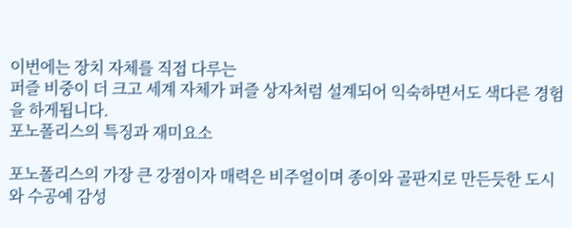이번에는 장치 자체를 직접 다루는
퍼즐 비중이 더 크고 세계 자체가 퍼즐 상자처럼 설계되어 익숙하면서도 색다른 경험을 하게됩니다.
포노폴리스의 특징과 재미요소

포노폴리스의 가장 큰 강점이자 매력은 비주얼이며 종이와 골판지로 만든듯한 도시와 수공예 감성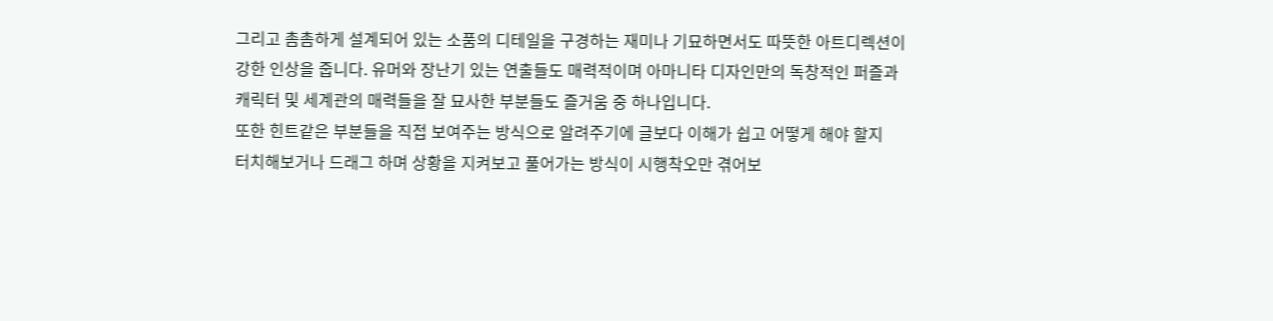그리고 촘촘하게 설계되어 있는 소품의 디테일을 구경하는 재미나 기묘하면서도 따뜻한 아트디렉션이
강한 인상을 줍니다. 유머와 장난기 있는 연출들도 매력적이며 아마니타 디자인만의 독창적인 퍼즐과
캐릭터 및 세계관의 매력들을 잘 묘사한 부분들도 즐거움 중 하나입니다.
또한 힌트같은 부분들을 직접 보여주는 방식으로 알려주기에 글보다 이해가 쉽고 어떻게 해야 할지
터치해보거나 드래그 하며 상황을 지켜보고 풀어가는 방식이 시행착오만 겪어보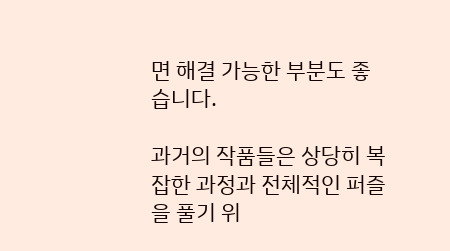면 해결 가능한 부분도 좋습니다.

과거의 작품들은 상당히 복잡한 과정과 전체적인 퍼즐을 풀기 위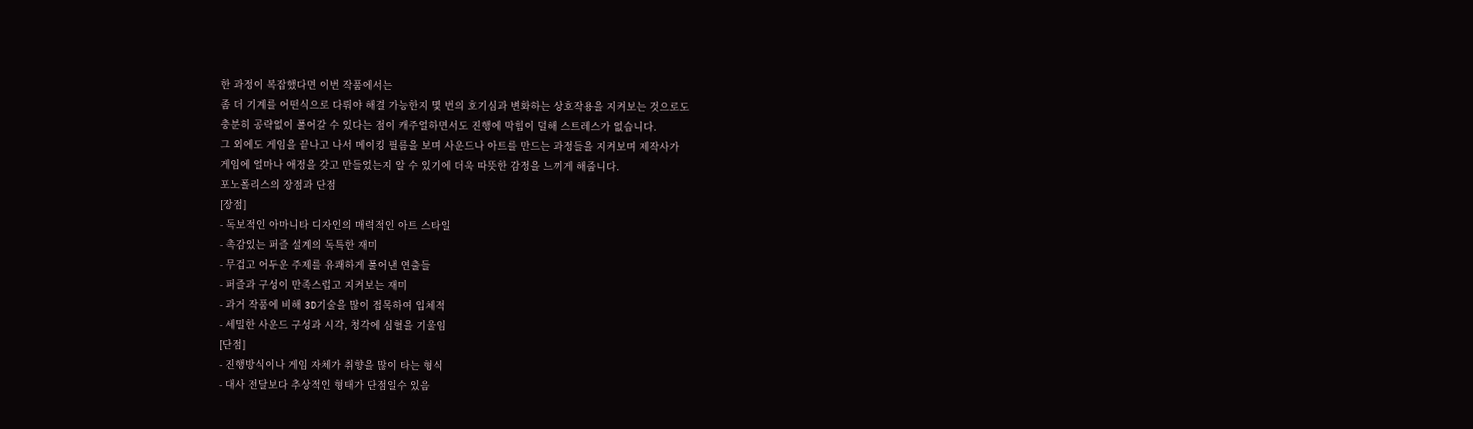한 과정이 복잡했다면 이번 작품에서는
좀 더 기계를 어떤식으로 다뤄야 해결 가능한지 몇 번의 호기심과 변화하는 상호작용을 지켜보는 것으로도
충분히 공략없이 풀어갈 수 있다는 점이 캐주얼하면서도 진행에 막힘이 덜해 스트레스가 없습니다.
그 외에도 게임을 끝나고 나서 메이킹 필름을 보며 사운드나 아트를 만드는 과정들을 지켜보며 제작사가
게임에 얼마나 애정을 갖고 만들었는지 알 수 있기에 더욱 따뜻한 감정을 느끼게 해줍니다.
포노폴리스의 장점과 단점
[장점]
- 독보적인 아마니타 디자인의 매력적인 아트 스타일
- 촉감있는 퍼즐 설계의 독특한 재미
- 무겁고 어두운 주제를 유쾌하게 풀어낸 연출들
- 퍼즐과 구성이 만족스럽고 지켜보는 재미
- 과거 작품에 비해 3D기술을 많이 접목하여 입체적
- 세밀한 사운드 구성과 시각, 청각에 심혈을 기울임
[단점]
- 진행방식이나 게임 자체가 취향을 많이 타는 형식
- 대사 전달보다 추상적인 형태가 단점일수 있음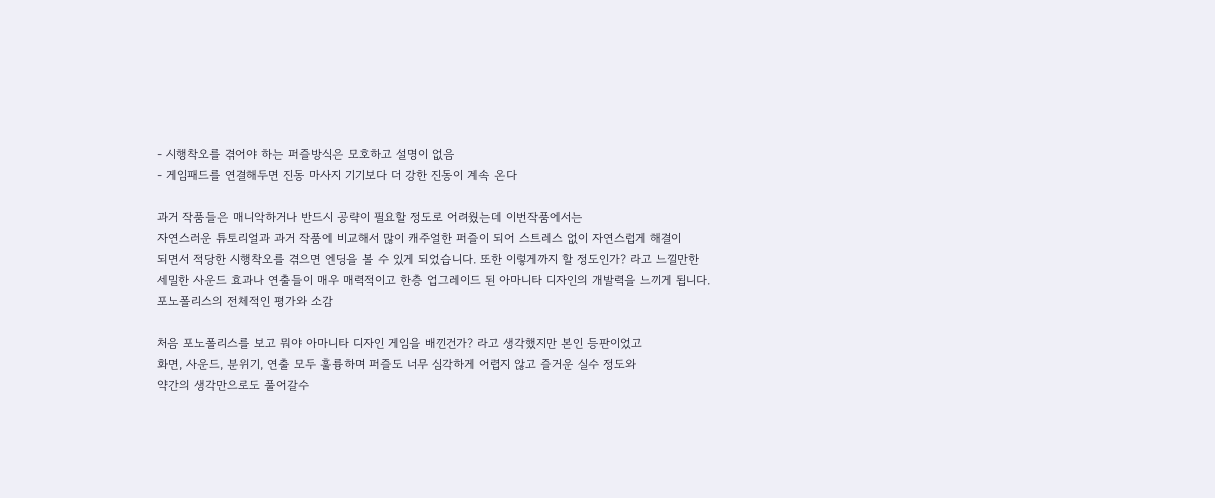- 시행착오를 겪어야 하는 퍼즐방식은 모호하고 설명이 없음
- 게임패드를 연결해두면 진동 마사지 기기보다 더 강한 진동이 계속 온다

과거 작품들은 매니악하거나 반드시 공략이 필요할 정도로 어려웠는데 이번작품에서는
자연스러운 튜토리얼과 과거 작품에 비교해서 많이 캐주얼한 퍼즐이 되어 스트레스 없이 자연스럽게 해결이
되면서 적당한 시행착오를 겪으면 엔딩을 볼 수 있게 되었습니다. 또한 이렇게까지 할 정도인가? 라고 느낄만한
세밀한 사운드 효과나 연출들이 매우 매력적이고 한층 업그레이드 된 아마니타 디자인의 개발력을 느끼게 됩니다.
포노폴리스의 전체적인 평가와 소감

처음 포노폴리스를 보고 뭐야 아마니타 디자인 게임을 배낀건가? 라고 생각했지만 본인 등판이었고
화면, 사운드, 분위기, 연출 모두 훌륭하며 퍼즐도 너무 심각하게 어렵지 않고 즐거운 실수 정도와
약간의 생각만으로도 풀어갈수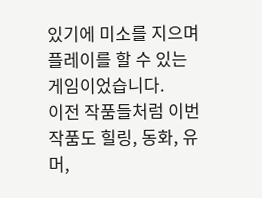있기에 미소를 지으며 플레이를 할 수 있는 게임이었습니다.
이전 작품들처럼 이번 작품도 힐링, 동화, 유머,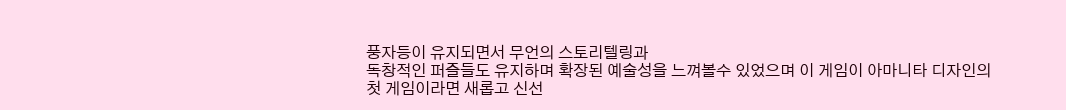풍자등이 유지되면서 무언의 스토리텔링과
독창적인 퍼즐들도 유지하며 확장된 예술성을 느껴볼수 있었으며 이 게임이 아마니타 디자인의
첫 게임이라면 새롭고 신선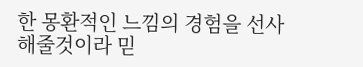한 몽환적인 느낌의 경험을 선사해줄것이라 믿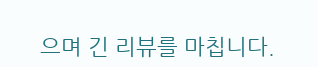으며 긴 리뷰를 마칩니다.